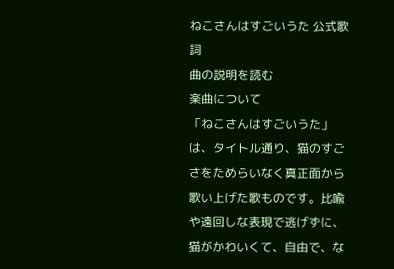ねこさんはすごいうた 公式歌詞
曲の説明を読む
楽曲について
「ねこさんはすごいうた」は、タイトル通り、猫のすごさをためらいなく真正面から歌い上げた歌ものです。比喩や遠回しな表現で逃げずに、猫がかわいくて、自由で、な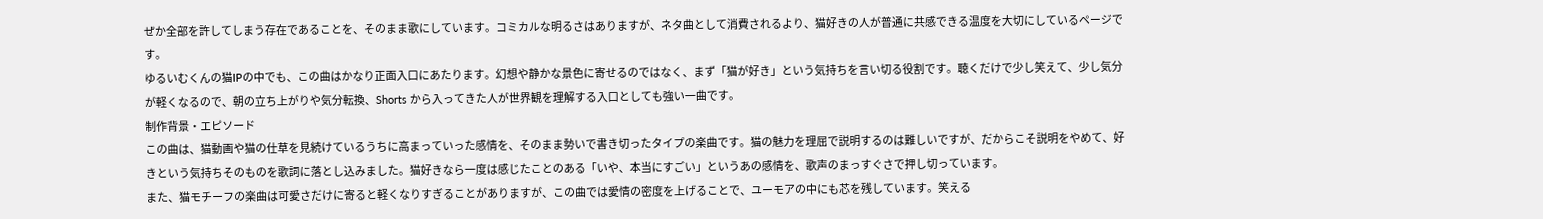ぜか全部を許してしまう存在であることを、そのまま歌にしています。コミカルな明るさはありますが、ネタ曲として消費されるより、猫好きの人が普通に共感できる温度を大切にしているページです。
ゆるいむくんの猫IPの中でも、この曲はかなり正面入口にあたります。幻想や静かな景色に寄せるのではなく、まず「猫が好き」という気持ちを言い切る役割です。聴くだけで少し笑えて、少し気分が軽くなるので、朝の立ち上がりや気分転換、Shorts から入ってきた人が世界観を理解する入口としても強い一曲です。
制作背景・エピソード
この曲は、猫動画や猫の仕草を見続けているうちに高まっていった感情を、そのまま勢いで書き切ったタイプの楽曲です。猫の魅力を理屈で説明するのは難しいですが、だからこそ説明をやめて、好きという気持ちそのものを歌詞に落とし込みました。猫好きなら一度は感じたことのある「いや、本当にすごい」というあの感情を、歌声のまっすぐさで押し切っています。
また、猫モチーフの楽曲は可愛さだけに寄ると軽くなりすぎることがありますが、この曲では愛情の密度を上げることで、ユーモアの中にも芯を残しています。笑える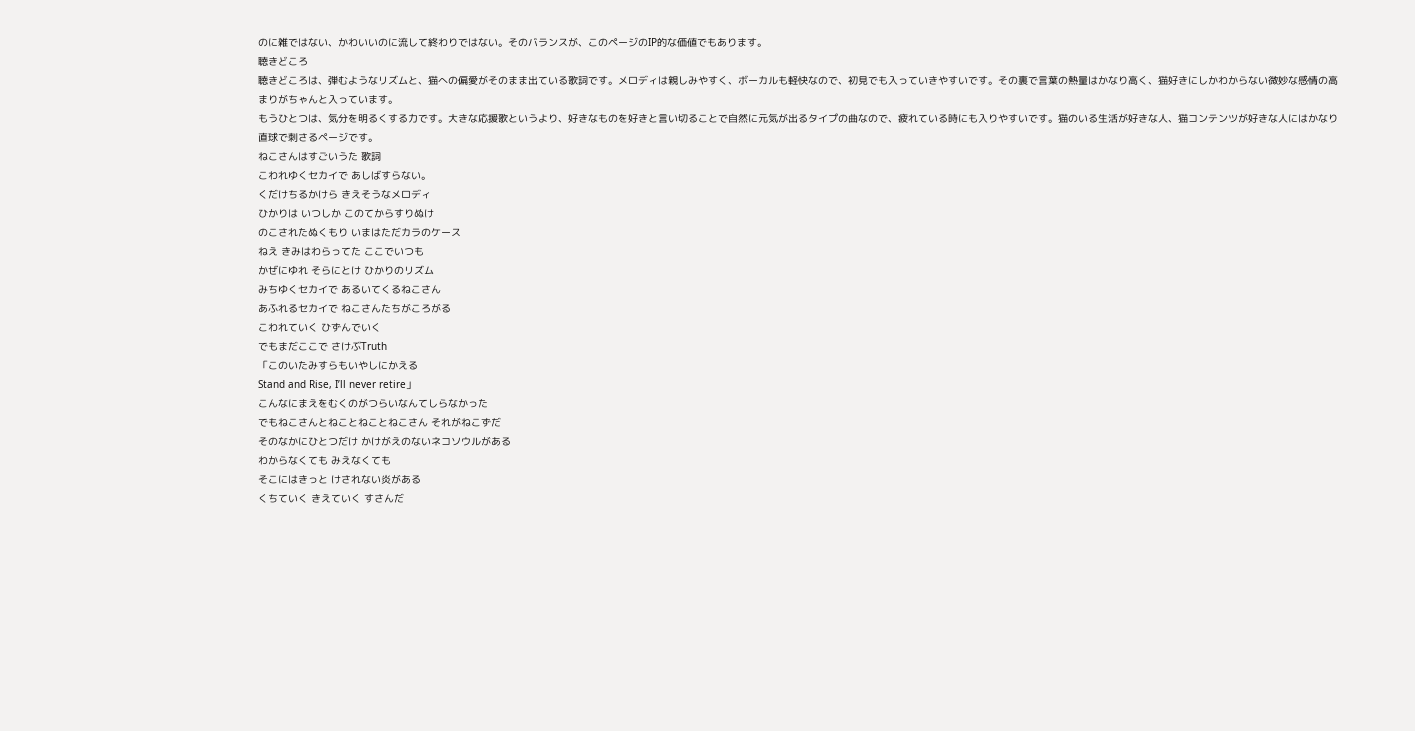のに雑ではない、かわいいのに流して終わりではない。そのバランスが、このページのIP的な価値でもあります。
聴きどころ
聴きどころは、弾むようなリズムと、猫への偏愛がそのまま出ている歌詞です。メロディは親しみやすく、ボーカルも軽快なので、初見でも入っていきやすいです。その裏で言葉の熱量はかなり高く、猫好きにしかわからない微妙な感情の高まりがちゃんと入っています。
もうひとつは、気分を明るくする力です。大きな応援歌というより、好きなものを好きと言い切ることで自然に元気が出るタイプの曲なので、疲れている時にも入りやすいです。猫のいる生活が好きな人、猫コンテンツが好きな人にはかなり直球で刺さるページです。
ねこさんはすごいうた 歌詞
こわれゆくセカイで あしばすらない。
くだけちるかけら きえそうなメロディ
ひかりは いつしか このてからすりぬけ
のこされたぬくもり いまはただカラのケース
ねえ きみはわらってた ここでいつも
かぜにゆれ そらにとけ ひかりのリズム
みちゆくセカイで あるいてくるねこさん
あふれるセカイで ねこさんたちがころがる
こわれていく ひずんでいく
でもまだここで さけぶTruth
「このいたみすらもいやしにかえる
Stand and Rise, I’ll never retire」
こんなにまえをむくのがつらいなんてしらなかった
でもねこさんとねことねことねこさん それがねこずだ
そのなかにひとつだけ かけがえのないネコソウルがある
わからなくても みえなくても
そこにはきっと けされない炎がある
くちていく きえていく すさんだ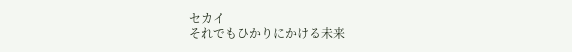セカイ
それでもひかりにかける未来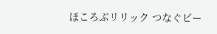ほころぶリリック つなぐビー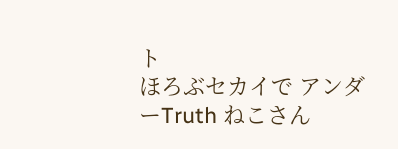ト
ほろぶセカイで アンダーTruth ねこさん